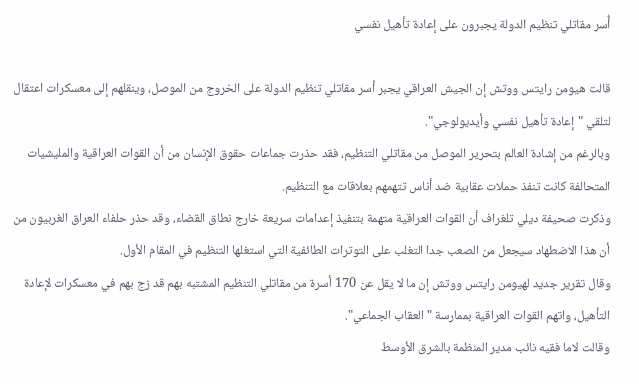أُسر مقاتلي تنظيم الدولة يجبرون على إعادة تأهيل نفسي

قالت هيومن رايتس ووتش إن الجيش العراقي يجبر أسر مقاتلي تنظيم الدولة على الخروج من الموصل، وينقلهم إلى معسكرات اعتقال لتلقي "إعادة تأهيل نفسي وأيديولوجي".
وبالرغم من إشادة العالم بتحرير الموصل من مقاتلي التنظيم، فقد حذرت جماعات حقوق الإنسان من أن القوات العراقية والمليشيات المتحالفة كانت تنفذ حملات عقابية ضد أناس تتهمهم بعلاقات مع التنظيم.
وذكرت صحيفة ديلي تلغراف أن القوات العراقية متهمة بتنفيذ إعدامات سريعة خارج نطاق القضاء، وقد حذر حلفاء العراق الغربيون من أن هذا الاضطهاد سيجعل من الصعب جدا التغلب على التوترات الطائفية التي استغلها التنظيم في المقام الأول.
وقال تقرير جديد لهيومن رايتس ووتش إن ما لا يقل عن 170 أسرة من مقاتلي التنظيم المشتبه بهم قد زج بهم في معسكرات لإعادة التأهيل، واتهم القوات العراقية بممارسة "العقاب الجماعي".
وقالت لاما فقيه نائب مدير المنظمة بالشرق الأوسط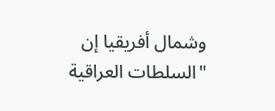وشمال أفريقيا إن "السلطات العراقية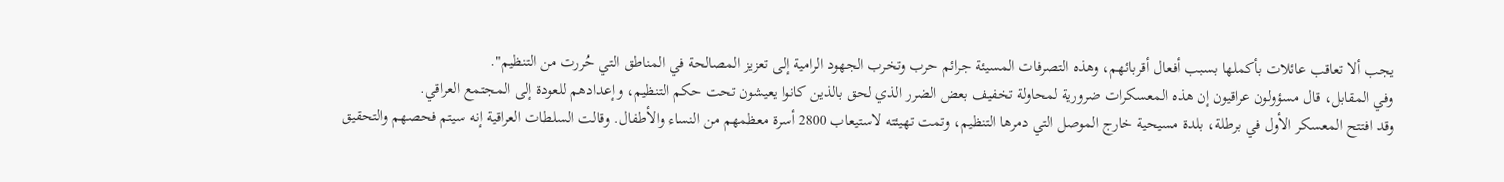يجب ألا تعاقب عائلات بأكملها بسبب أفعال أقربائهم، وهذه التصرفات المسيئة جرائم حرب وتخرب الجهود الرامية إلى تعزيز المصالحة في المناطق التي حُررت من التنظيم".
وفي المقابل، قال مسؤولون عراقيون إن هذه المعسكرات ضرورية لمحاولة تخفيف بعض الضرر الذي لحق بالذين كانوا يعيشون تحت حكم التنظيم، وإعدادهم للعودة إلى المجتمع العراقي.
وقد افتتح المعسكر الأول في برطلة، بلدة مسيحية خارج الموصل التي دمرها التنظيم، وتمت تهيئته لاستيعاب 2800 أسرة معظمهم من النساء والأطفال. وقالت السلطات العراقية إنه سيتم فحصهم والتحقيق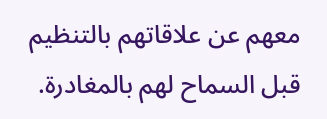معهم عن علاقاتهم بالتنظيم قبل السماح لهم بالمغادرة.